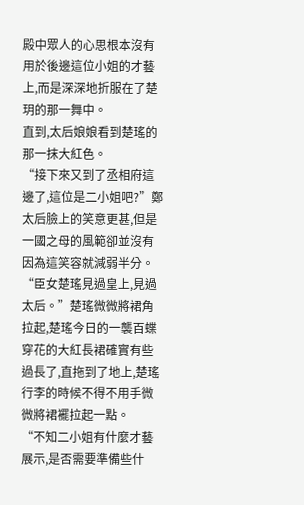殿中眾人的心思根本沒有用於後邊這位小姐的才藝上,而是深深地折服在了楚玥的那一舞中。
直到,太后娘娘看到楚瑤的那一抹大紅色。
“接下來又到了丞相府這邊了,這位是二小姐吧?”鄭太后臉上的笑意更甚,但是一國之母的風範卻並沒有因為這笑容就減弱半分。
“臣女楚瑤見過皇上,見過太后。”楚瑤微微將裙角拉起,楚瑤今日的一襲百蝶穿花的大紅長裙確實有些過長了,直拖到了地上,楚瑤行李的時候不得不用手微微將裙襬拉起一點。
“不知二小姐有什麼才藝展示,是否需要準備些什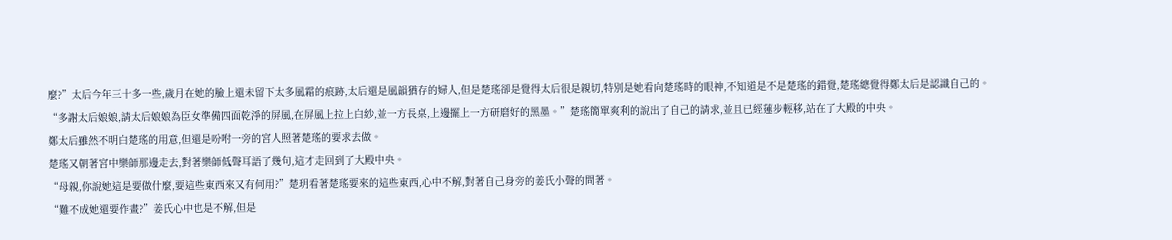麼?”太后今年三十多一些,歲月在她的臉上還未留下太多風霜的痕跡,太后還是風韻猶存的婦人,但是楚瑤卻是覺得太后很是親切,特別是她看向楚瑤時的眼神,不知道是不是楚瑤的錯覺,楚瑤總覺得鄭太后是認識自己的。
“多謝太后娘娘,請太后娘娘為臣女準備四面乾淨的屏風,在屏風上拉上白紗,並一方長桌,上邊擺上一方研磨好的黑墨。”楚瑤簡單爽利的說出了自己的請求,並且已經蓮步輕移,站在了大殿的中央。
鄭太后雖然不明白楚瑤的用意,但還是吩咐一旁的宮人照著楚瑤的要求去做。
楚瑤又朝著宮中樂師那邊走去,對著樂師低聲耳語了幾句,這才走回到了大殿中央。
“母親,你說她這是要做什麼,要這些東西來又有何用?”楚玥看著楚瑤要來的這些東西,心中不解,對著自己身旁的姜氏小聲的問著。
“難不成她還要作畫?”姜氏心中也是不解,但是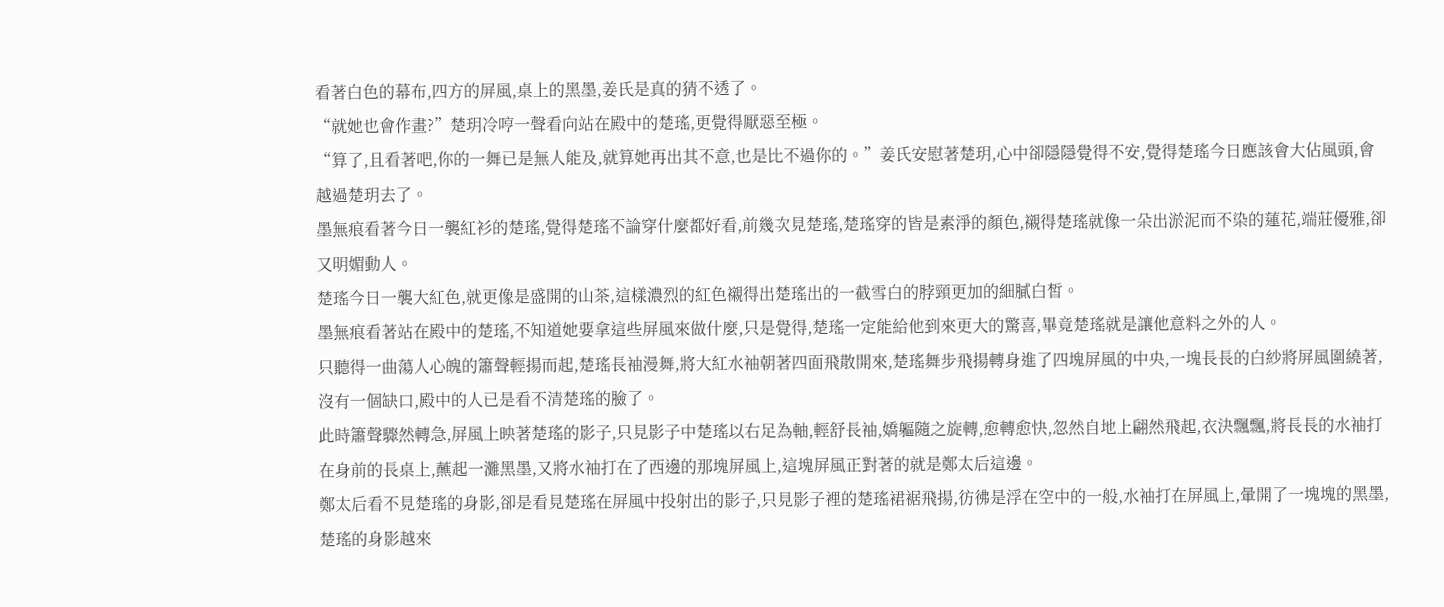看著白色的幕布,四方的屏風,桌上的黑墨,姜氏是真的猜不透了。
“就她也會作畫?”楚玥冷哼一聲看向站在殿中的楚瑤,更覺得厭惡至極。
“算了,且看著吧,你的一舞已是無人能及,就算她再出其不意,也是比不過你的。”姜氏安慰著楚玥,心中卻隱隱覺得不安,覺得楚瑤今日應該會大佔風頭,會越過楚玥去了。
墨無痕看著今日一襲紅衫的楚瑤,覺得楚瑤不論穿什麼都好看,前幾次見楚瑤,楚瑤穿的皆是素淨的顏色,襯得楚瑤就像一朵出淤泥而不染的蓮花,端莊優雅,卻又明媚動人。
楚瑤今日一襲大紅色,就更像是盛開的山茶,這樣濃烈的紅色襯得出楚瑤出的一截雪白的脖頸更加的細膩白皙。
墨無痕看著站在殿中的楚瑤,不知道她要拿這些屏風來做什麼,只是覺得,楚瑤一定能給他到來更大的驚喜,畢竟楚瑤就是讓他意料之外的人。
只聽得一曲蕩人心魄的簫聲輕揚而起,楚瑤長袖漫舞,將大紅水袖朝著四面飛散開來,楚瑤舞步飛揚轉身進了四塊屏風的中央,一塊長長的白紗將屏風圍繞著,沒有一個缺口,殿中的人已是看不清楚瑤的臉了。
此時簫聲驟然轉急,屏風上映著楚瑤的影子,只見影子中楚瑤以右足為軸,輕舒長袖,嬌軀隨之旋轉,愈轉愈快,忽然自地上翩然飛起,衣決飄飄,將長長的水袖打在身前的長桌上,蘸起一灘黑墨,又將水袖打在了西邊的那塊屏風上,這塊屏風正對著的就是鄭太后這邊。
鄭太后看不見楚瑤的身影,卻是看見楚瑤在屏風中投射出的影子,只見影子裡的楚瑤裙裾飛揚,彷彿是浮在空中的一般,水袖打在屏風上,暈開了一塊塊的黑墨,楚瑤的身影越來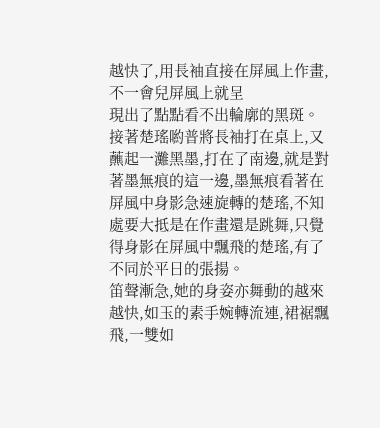越快了,用長袖直接在屏風上作畫,不一會兒屏風上就呈
現出了點點看不出輪廓的黑斑。
接著楚瑤喲普將長袖打在桌上,又蘸起一灘黑墨,打在了南邊,就是對著墨無痕的這一邊,墨無痕看著在屏風中身影急速旋轉的楚瑤,不知處要大抵是在作畫還是跳舞,只覺得身影在屏風中飄飛的楚瑤,有了不同於平日的張揚。
笛聲漸急,她的身姿亦舞動的越來越快,如玉的素手婉轉流連,裙裾飄飛,一雙如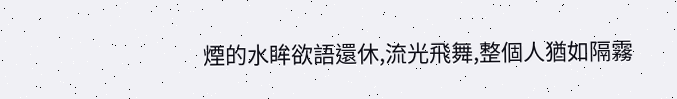煙的水眸欲語還休,流光飛舞,整個人猶如隔霧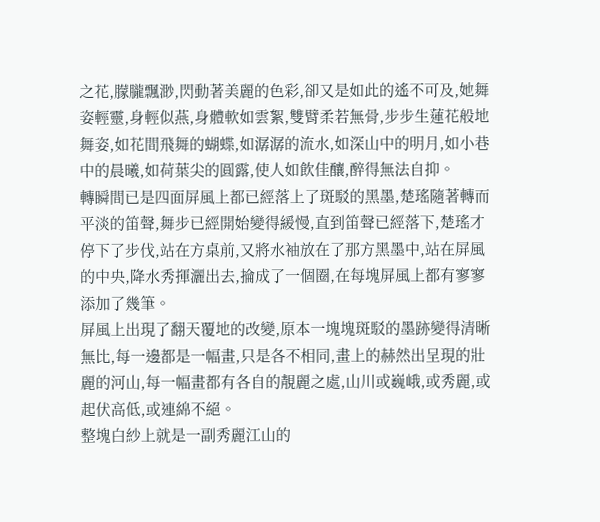之花,朦朧飄渺,閃動著美麗的色彩,卻又是如此的遙不可及,她舞姿輕靈,身輕似燕,身體軟如雲絮,雙臂柔若無骨,步步生蓮花般地舞姿,如花間飛舞的蝴蝶,如潺潺的流水,如深山中的明月,如小巷中的晨曦,如荷葉尖的圓露,使人如飲佳釀,醉得無法自抑。
轉瞬間已是四面屏風上都已經落上了斑駁的黑墨,楚瑤隨著轉而平淡的笛聲,舞步已經開始變得緩慢,直到笛聲已經落下,楚瑤才停下了步伐,站在方桌前,又將水袖放在了那方黑墨中,站在屏風的中央,降水秀揮灑出去,掄成了一個圈,在每塊屏風上都有寥寥添加了幾筆。
屏風上出現了翻天覆地的改變,原本一塊塊斑駁的墨跡變得清晰無比,每一邊都是一幅畫,只是各不相同,畫上的赫然出呈現的壯麗的河山,每一幅畫都有各自的靚麗之處,山川或巍峨,或秀麗,或起伏高低,或連綿不絕。
整塊白紗上就是一副秀麗江山的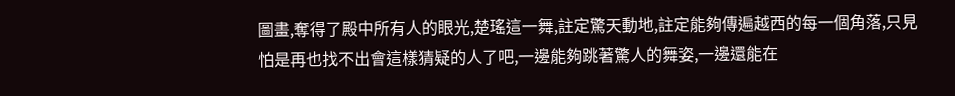圖畫,奪得了殿中所有人的眼光,楚瑤這一舞,註定驚天動地,註定能夠傳遍越西的每一個角落,只見怕是再也找不出會這樣猜疑的人了吧,一邊能夠跳著驚人的舞姿,一邊還能在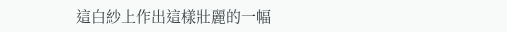這白紗上作出這樣壯麗的一幅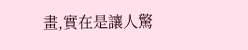畫,實在是讓人驚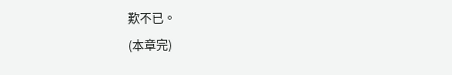歎不已。
(本章完)